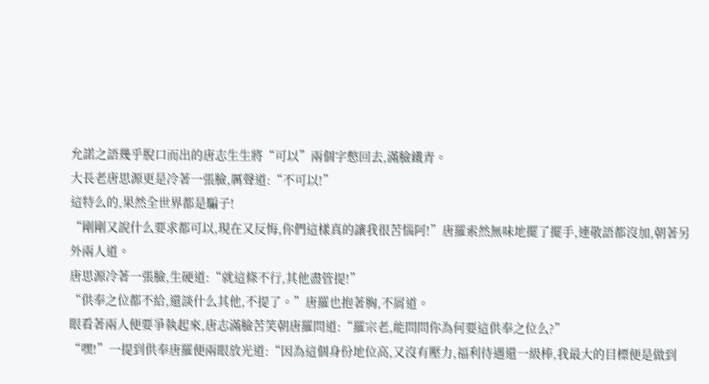允諾之語幾乎脫口而出的唐志生生將“可以”兩個字憋回去,滿臉鐵青。
大長老唐思源更是冷著一張臉,厲聲道:“不可以!”
這特么的,果然全世界都是騙子!
“剛剛又說什么要求都可以,現在又反悔,你們這樣真的讓我很苦惱阿!”唐羅索然無味地擺了擺手,連敬語都沒加,朝著另外兩人道。
唐思源冷著一張臉,生硬道:“就這條不行,其他盡管提!”
“供奉之位都不給,還談什么其他,不提了。”唐羅也抱著胸,不屑道。
眼看著兩人便要爭執起來,唐志滿臉苦笑朝唐羅問道:“羅宗老,能問問你為何要這供奉之位么?”
“嘿!”一提到供奉唐羅便兩眼放光道:“因為這個身份地位高,又沒有壓力,福利待遇還一級棒,我最大的目標便是做到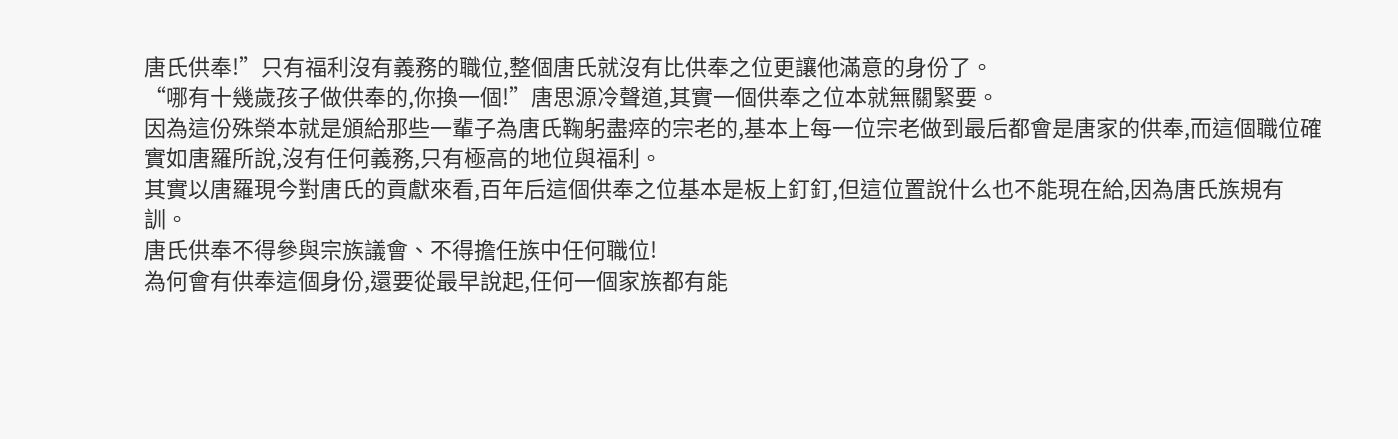唐氏供奉!”只有福利沒有義務的職位,整個唐氏就沒有比供奉之位更讓他滿意的身份了。
“哪有十幾歲孩子做供奉的,你換一個!”唐思源冷聲道,其實一個供奉之位本就無關緊要。
因為這份殊榮本就是頒給那些一輩子為唐氏鞠躬盡瘁的宗老的,基本上每一位宗老做到最后都會是唐家的供奉,而這個職位確實如唐羅所說,沒有任何義務,只有極高的地位與福利。
其實以唐羅現今對唐氏的貢獻來看,百年后這個供奉之位基本是板上釘釘,但這位置說什么也不能現在給,因為唐氏族規有訓。
唐氏供奉不得參與宗族議會、不得擔任族中任何職位!
為何會有供奉這個身份,還要從最早說起,任何一個家族都有能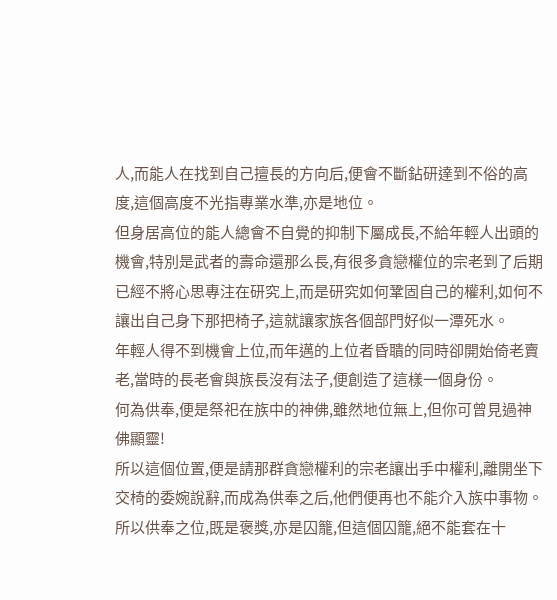人,而能人在找到自己擅長的方向后,便會不斷鉆研達到不俗的高度,這個高度不光指專業水準,亦是地位。
但身居高位的能人總會不自覺的抑制下屬成長,不給年輕人出頭的機會,特別是武者的壽命還那么長,有很多貪戀權位的宗老到了后期已經不將心思專注在研究上,而是研究如何鞏固自己的權利,如何不讓出自己身下那把椅子,這就讓家族各個部門好似一潭死水。
年輕人得不到機會上位,而年邁的上位者昏聵的同時卻開始倚老賣老,當時的長老會與族長沒有法子,便創造了這樣一個身份。
何為供奉,便是祭祀在族中的神佛,雖然地位無上,但你可曾見過神佛顯靈!
所以這個位置,便是請那群貪戀權利的宗老讓出手中權利,離開坐下交椅的委婉說辭,而成為供奉之后,他們便再也不能介入族中事物。
所以供奉之位,既是褒獎,亦是囚籠,但這個囚籠,絕不能套在十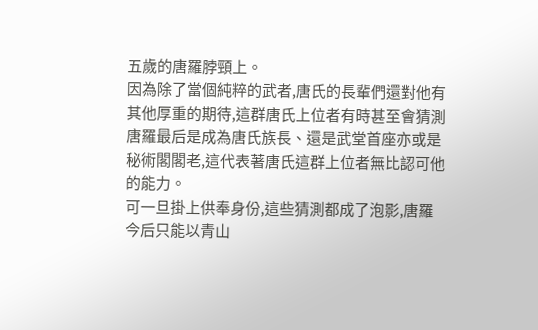五歲的唐羅脖頸上。
因為除了當個純粹的武者,唐氏的長輩們還對他有其他厚重的期待,這群唐氏上位者有時甚至會猜測唐羅最后是成為唐氏族長、還是武堂首座亦或是秘術閣閣老,這代表著唐氏這群上位者無比認可他的能力。
可一旦掛上供奉身份,這些猜測都成了泡影,唐羅今后只能以青山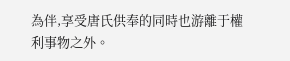為伴,享受唐氏供奉的同時也游離于權利事物之外。